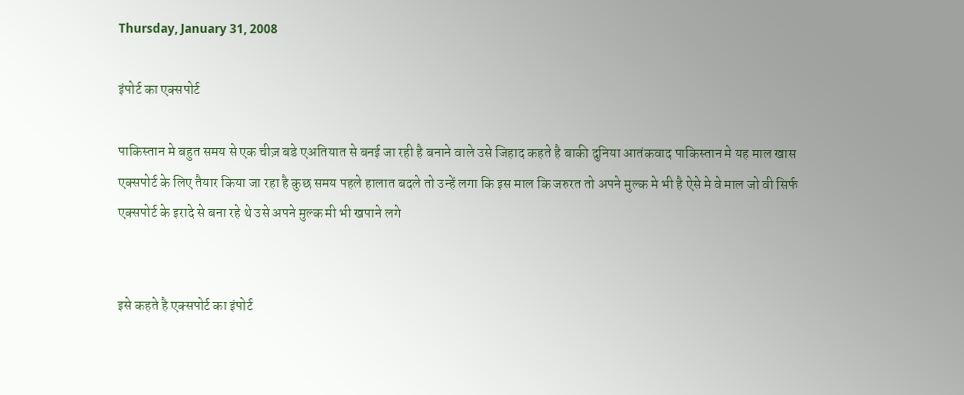Thursday, January 31, 2008

इंपोर्ट का एक्सपोर्ट

पाकिस्तान मे बहुत समय से एक चीज़ बडे एअतियात से बनई जा रही है बनाने वाले उसे जिहाद कहते है बाकी दुनिया आतंकवाद पाकिस्तान मे यह माल खास एक्सपोर्ट के लिए तैयार किया जा रहा है कुछ समय पहले हालात बदले तो उन्हें लगा कि इस माल कि जरुरत तो अपने मुल्क मे भी है ऐसे मे वे माल जो वी सिर्फ एक्सपोर्ट के इरादे से बना रहे थे उसे अपने मुल्क मी भी खपाने लगे


इसे कहते है एक्सपोर्ट का इंपोर्ट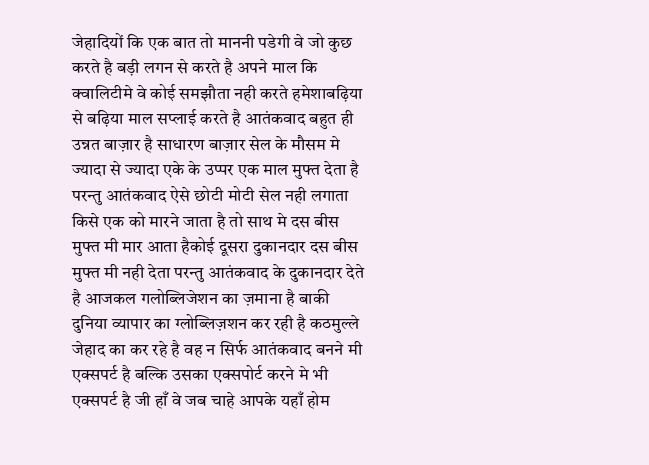जेहादियों कि एक बात तो माननी पडेगी वे जो कुछ करते है बड़ी लगन से करते है अपने माल कि क्वालिटीमे वे कोई समझौता नही करते हमेशाबढ़िया से बढ़िया माल सप्लाई करते है आतंकवाद बहुत ही उन्नत बाज़ार है साधारण बाज़ार सेल के मौसम मे ज्यादा से ज्यादा एके के उप्पर एक माल मुफ्त देता है परन्तु आतंकवाद ऐसे छोटी मोटी सेल नही लगाता किसे एक को मारने जाता है तो साथ मे दस बीस मुफ्त मी मार आता हैकोई दूसरा दुकानदार दस बीस मुफ्त मी नही देता परन्तु आतंकवाद के दुकानदार देते है आजकल गलोब्लिजेशन का ज़माना है बाकी दुनिया व्यापार का ग्लोब्लिज़शन कर रही है कठमुल्ले जेहाद का कर रहे है वह न सिर्फ आतंकवाद बनने मी एक्सपर्ट है बल्कि उसका एक्सपोर्ट करने मे भी एक्सपर्ट है जी हाँ वे जब चाहे आपके यहाँ होम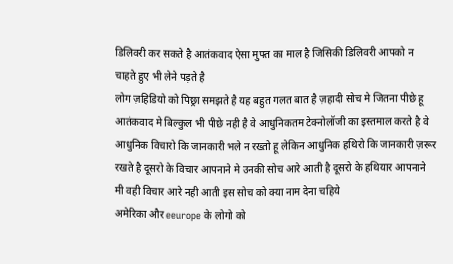डिलिवरी कर सकते है आतंकवाद ऐसा मुफ्त का माल है जिसिकी डिलिवरी आपको न चाहते हुए भी लेने पड़ते है
लोग ज़हिडियो को पिछ्रा समझते है यह बहुत गलत बात है ज़हादी सोच मे जितना पीछे हू आतंकवाद मे बिल्कुल भी पीछे नही है वे आधुनिकतम टेक्नोलॉजी का इस्तमाल करते है वे आधुनिक विचारो कि जानकारी भले न रख्तो हू लेकिन आधुनिक हथिरो कि जानकारी ज़रूर रखते है दूसरो के विचार आपनाने मे उनकी सोच आरे आती है दूसरो के हथियार आपनाने मी वही विचार आरे नही आती इस सोच को क्या नाम देना चहिये
अमेरिका और eeurope के लोगो को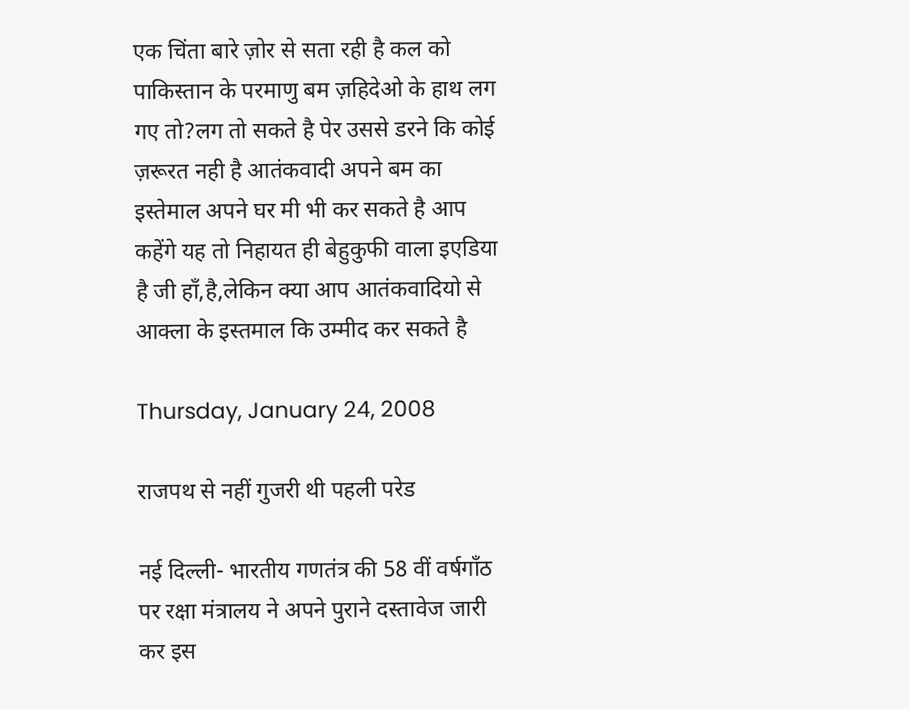एक चिंता बारे ज़ोर से सता रही है कल को पाकिस्तान के परमाणु बम ज़हिदेओ के हाथ लग गए तो?लग तो सकते है पेर उससे डरने कि कोई ज़रूरत नही है आतंकवादी अपने बम का इस्तेमाल अपने घर मी भी कर सकते है आप कहेंगे यह तो निहायत ही बेहुकुफी वाला इएडिया है जी हाँ,है,लेकिन क्या आप आतंकवादियो से आक्ला के इस्तमाल कि उम्मीद कर सकते है

Thursday, January 24, 2008

राजपथ से नहीं गुजरी थी पहली परेड

नई दिल्ली- भारतीय गणतंत्र की 58 वीं वर्षगाँठ पर रक्षा मंत्रालय ने अपने पुराने दस्तावेज जारी कर इस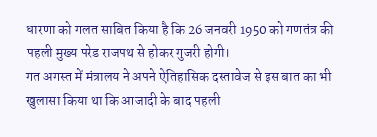धारणा को गलत साबित किया है कि 26 जनवरी 1950 को गणतंत्र की पहली मुख्य परेड राजपथ से होकर गुजरी होगी।
गत अगस्त में मंत्रालय ने अपने ऐतिहासिक दस्तावेज से इस बात का भी खुलासा किया था कि आजादी के बाद पहली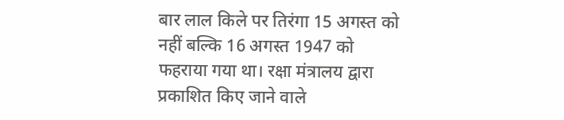बार लाल किले पर तिरंगा 15 अगस्त को नहीं बल्कि 16 अगस्त 1947 को फहराया गया था। रक्षा मंत्रालय द्वारा प्रकाशित किए जाने वाले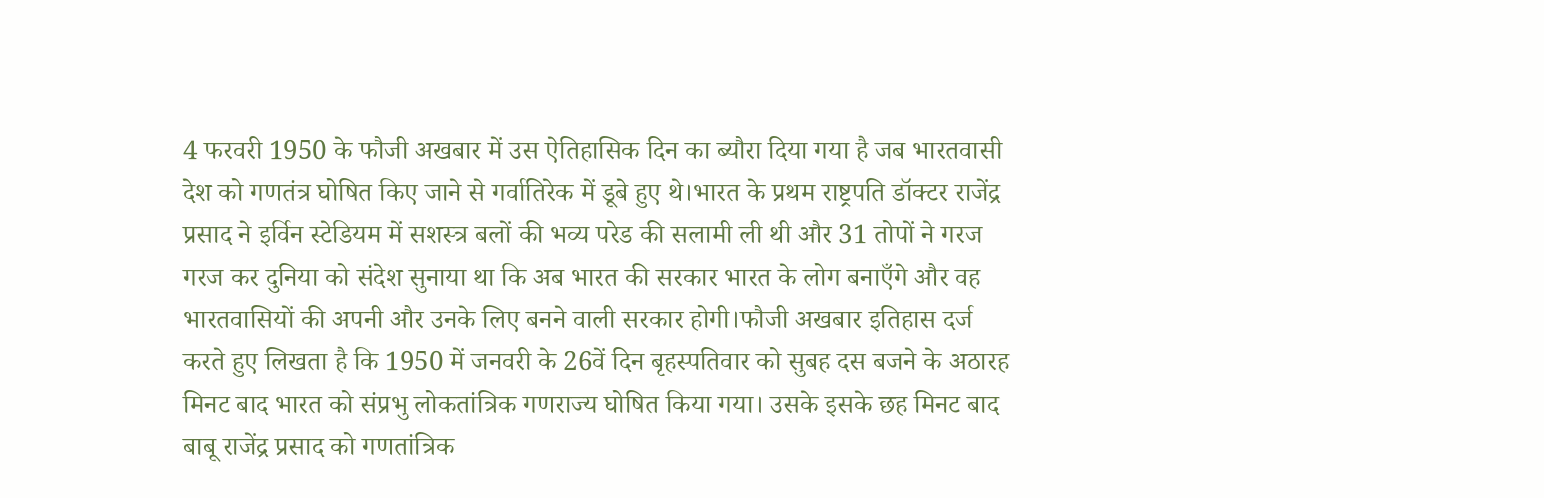4 फरवरी 1950 के फौजी अखबार में उस ऐतिहासिक दिन का ब्यौरा दिया गया है जब भारतवासी देश को गणतंत्र घोषित किए जाने से गर्वातिरेक में डूबे हुए थे।भारत के प्रथम राष्ट्रपति डॉक्टर राजेंद्र प्रसाद ने इर्विन स्टेडियम में सशस्त्र बलों की भव्य परेड की सलामी ली थी और 31 तोपों ने गरज गरज कर दुनिया को संदेश सुनाया था कि अब भारत की सरकार भारत के लोग बनाएँगे और वह भारतवासियों की अपनी और उनके लिए बनने वाली सरकार होगी।फौजी अखबार इतिहास दर्ज करते हुए लिखता है कि 1950 में जनवरी के 26वें दिन बृहस्पतिवार को सुबह दस बजने के अठारह मिनट बाद भारत को संप्रभु लोकतांत्रिक गणराज्य घोषित किया गया। उसके इसके छह मिनट बाद बाबू राजेंद्र प्रसाद को गणतांत्रिक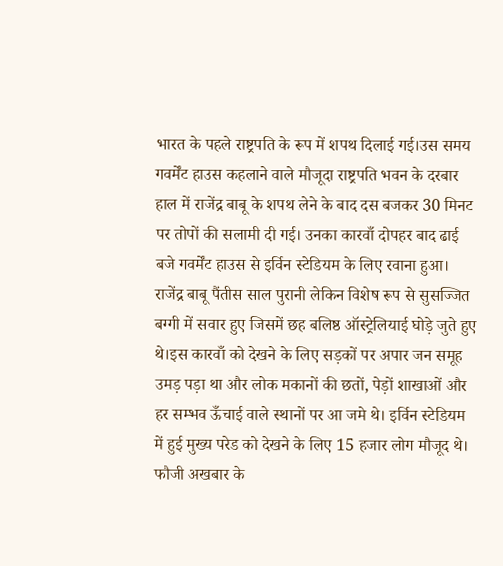भारत के पहले राष्ट्रपति के रूप में शपथ दिलाई गई।उस समय गवर्मेंट हाउस कहलाने वाले मौजूदा राष्ट्रपति भवन के दरबार हाल में राजेंद्र बाबू के शपथ लेने के बाद दस बजकर 30 मिनट पर तोपों की सलामी दी गई। उनका कारवाँ दोपहर बाद ढाई बजे गवर्मेंट हाउस से इर्विन स्टेडियम के लिए रवाना हुआ। राजेंद्र बाबू पैंतीस साल पुरानी लेकिन विशेष रूप से सुसज्जित बग्गी में सवार हुए जिसमें छह बलिष्ठ ऑस्ट्रेलियाई घोड़े जुते हुए थे।इस कारवाँ को देखने के लिए सड़कों पर अपार जन समूह उमड़ पड़ा था और लोक मकानों की छतों, पेड़ों शाखाओं और हर सम्भव ऊँचाई वाले स्थानों पर आ जमे थे। इर्विन स्टेडियम में हुई मुख्य परेड को देखने के लिए 15 हजार लोग मौजूद थे। फौजी अखबार के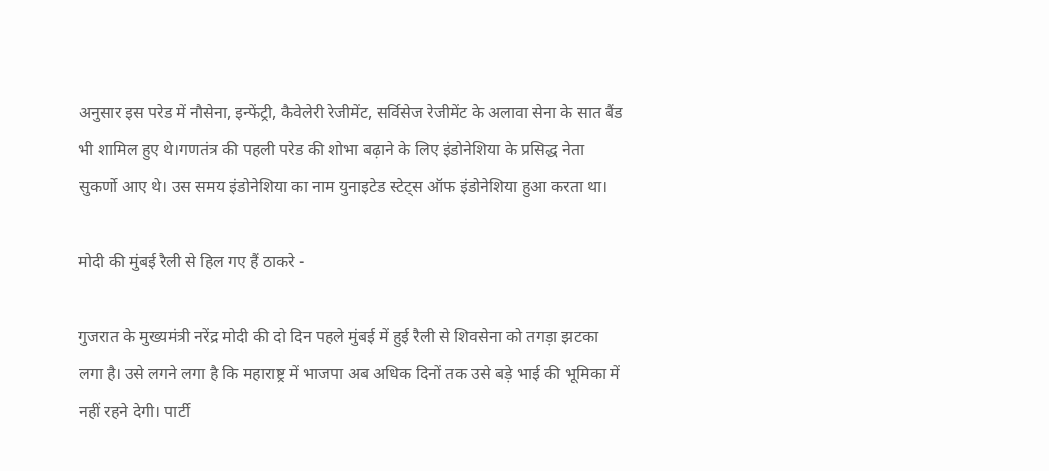अनुसार इस परेड में नौसेना, इन्फेंट्री, कैवेलेरी रेजीमेंट, सर्विसेज रेजीमेंट के अलावा सेना के सात बैंड भी शामिल हुए थे।गणतंत्र की पहली परेड की शोभा बढ़ाने के लिए इंडोनेशिया के प्रसिद्ध नेता सुकर्णो आए थे। उस समय इंडोनेशिया का नाम युनाइटेड स्टेट्स ऑफ इंडोनेशिया हुआ करता था।

मोदी की मुंबई रैली से हिल गए हैं ठाकरे -

गुजरात के मुख्यमंत्री नरेंद्र मोदी की दो दिन पहले मुंबई में हुई रैली से शिवसेना को तगड़ा झटका लगा है। उसे लगने लगा है कि महाराष्ट्र में भाजपा अब अधिक दिनों तक उसे बड़े भाई की भूमिका में नहीं रहने देगी। पार्टी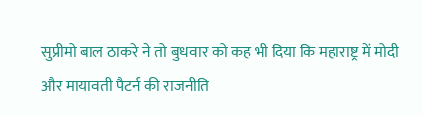सुप्रीमो बाल ठाकरे ने तो बुधवार को कह भी दिया कि महाराष्ट्र में मोदी और मायावती पैटर्न की राजनीति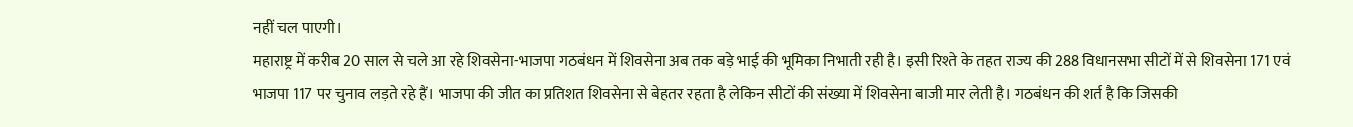नहीं चल पाएगी।
महाराष्ट्र में करीब 20 साल से चले आ रहे शिवसेना-भाजपा गठबंधन में शिवसेना अब तक बड़े भाई की भूमिका निभाती रही है। इसी रिश्ते के तहत राज्य की 288 विधानसभा सीटों में से शिवसेना 171 एवं भाजपा 117 पर चुनाव लड़ते रहे हैं। भाजपा की जीत का प्रतिशत शिवसेना से बेहतर रहता है लेकिन सीटों की संख्या में शिवसेना बाजी मार लेती है। गठबंधन की शर्त है कि जिसकी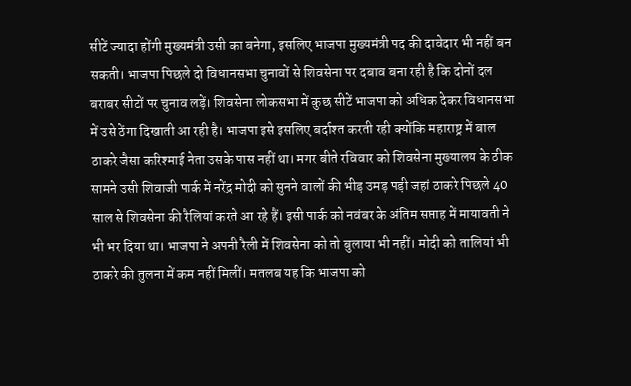सीटें ज्यादा होंगी मुख्यमंत्री उसी का बनेगा, इसलिए भाजपा मुख्यमंत्री पद की दावेदार भी नहीं बन सकती। भाजपा पिछले दो विधानसभा चुनावों से शिवसेना पर दबाव बना रही है कि दोनों दल बराबर सीटों पर चुनाव लड़ें। शिवसेना लोकसभा में कुछ सीटें भाजपा को अधिक देकर विधानसभा में उसे ठेंगा दिखाती आ रही है। भाजपा इसे इसलिए बर्दाश्त करती रही क्योंकि महाराष्ट्र में बाल ठाकरे जैसा करिश्माई नेता उसके पास नहीं था। मगर बीते रविवार को शिवसेना मुख्यालय के ठीक सामने उसी शिवाजी पार्क में नरेंद्र मोदी को सुनने वालों की भीड़ उमड़ पड़ी जहां ठाकरे पिछले 40 साल से शिवसेना की रैलियां करते आ रहे हैं। इसी पार्क को नवंबर के अंतिम सप्ताह में मायावती ने भी भर दिया था। भाजपा ने अपनी रैली में शिवसेना को तो बुलाया भी नहीं। मोदी को तालियां भी ठाकरे की तुलना में कम नहीं मिलीं। मतलब यह कि भाजपा को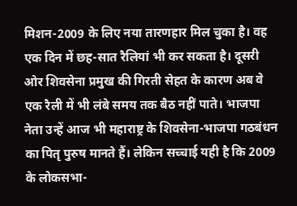मिशन-2009 के लिए नया तारणहार मिल चुका है। वह एक दिन में छह-सात रैलियां भी कर सकता है। दूसरी ओर शिवसेना प्रमुख की गिरती सेहत के कारण अब वे एक रैली में भी लंबे समय तक बैठ नहीं पाते। भाजपा नेता उन्हें आज भी महाराष्ट्र के शिवसेना-भाजपा गठबंधन का पितृ पुरुष मानते हैं। लेकिन सच्चाई यही है कि 2009 के लोकसभा-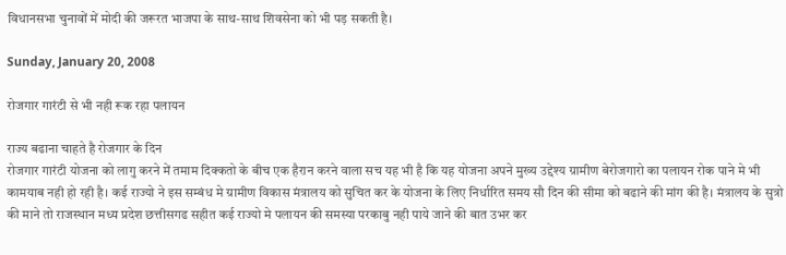विधानसभा चुनावों में मोदी की जरूरत भाजपा के साथ-साथ शिवसेना को भी पड़ सकती है।

Sunday, January 20, 2008

रोजगार गारंटी से भी नही रूक रहा पलायन

राज्य बढाना चाहते है रोजगार के दिन
रोजगार गारंटी योजना को लागु करने में तमाम दिक्कतो के बीच एक हैरान करने वाला सच यह भी है कि यह योजना अपने मुख्य उद्देश्य ग्रामीण बेरोजगारो का पलायन रोक पाने मे भी कामयाब नही हो रही है। कई राज्यो ने इस सम्बंध मे ग्रामीण विकास मंत्रालय को सुचित कर के योजना के लिए निर्धारित समय सौ दिन की सीमा को बढाने की मांग की है। मंत्रालय के सुत्रो की माने तो राजस्थान मध्य प्रदेश छत्तीसगढ सहीत कई राज्यो मे पलायन की समस्या परकाबु नही पाये जाने की बात उभर कर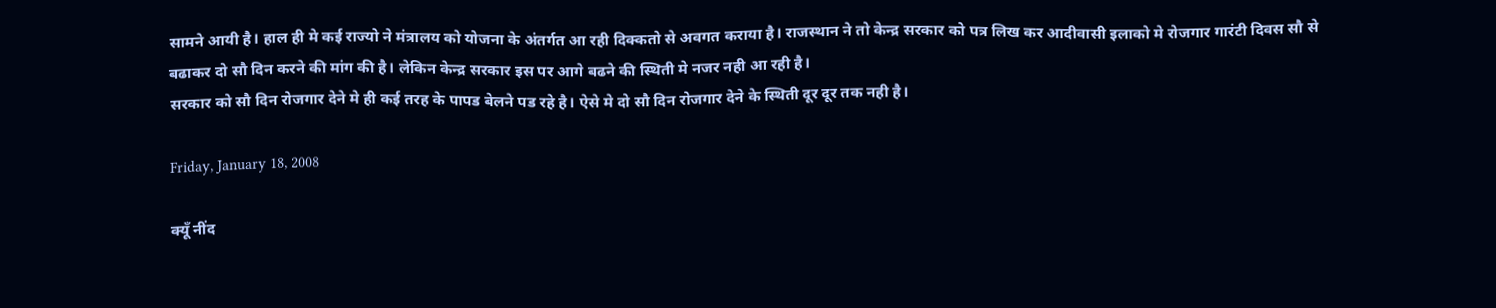सामने आयी है। हाल ही मे कई राज्यो ने मंत्रालय को योजना के अंतर्गत आ रही दिक्कतो से अवगत कराया है। राजस्थान ने तो केन्द्र सरकार को पत्र लिख कर आदीवासी इलाको मे रोजगार गारंटी दिवस सौ से बढाकर दो सौ दिन करने की मांग की है। लेकिन केन्द्र सरकार इस पर आगे बढने की स्थिती मे नजर नही आ रही है।
सरकार को सौ दिन रोजगार देने मे ही कई तरह के पापड बेलने पड रहे है। ऐसे मे दो सौ दिन रोजगार देने के स्थिती दूर दूर तक नही है।

Friday, January 18, 2008

क्यूँ नींद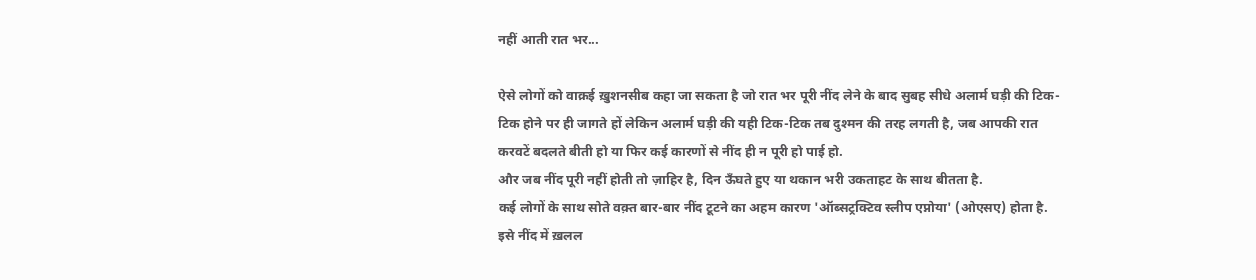नहीं आती रात भर...

ऐसे लोगों को वाक़ई ख़ुशनसीब कहा जा सकता है जो रात भर पूरी नींद लेने के बाद सुबह सीधे अलार्म घड़ी की टिक-टिक होने पर ही जागते हों लेकिन अलार्म घड़ी की यही टिक-टिक तब दुश्मन की तरह लगती है, जब आपकी रात करवटें बदलते बीती हो या फिर कई कारणों से नींद ही न पूरी हो पाई हो.
और जब नींद पूरी नहीं होती तो ज़ाहिर है, दिन ऊँघते हुए या थकान भरी उकताहट के साथ बीतता है.
कई लोगों के साथ सोते वक़्त बार-बार नींद टूटने का अहम कारण 'ऑब्सट्रक्टिव स्लीप एप्नोया' (ओएसए) होता है.
इसे नींद में ख़लल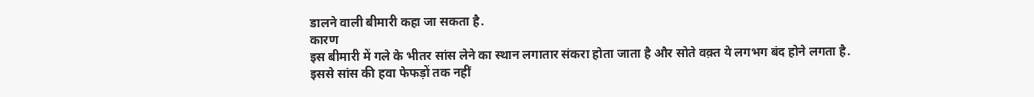डालने वाली बीमारी कहा जा सकता है.
कारण
इस बीमारी में गले के भीतर सांस लेने का स्थान लगातार संकरा होता जाता है और सोते वक़्त ये लगभग बंद होने लगता है.
इससे सांस की हवा फेफड़ों तक नहीं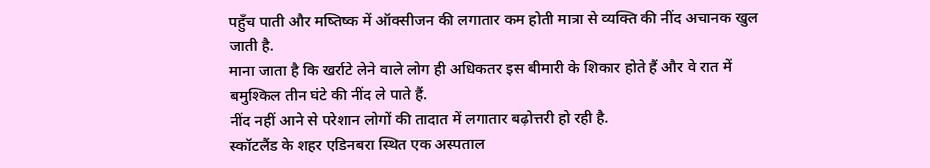पहुँच पाती और मष्तिष्क में ऑक्सीजन की लगातार कम होती मात्रा से व्यक्ति की नींद अचानक खुल जाती है.
माना जाता है कि खर्राटे लेने वाले लोग ही अधिकतर इस बीमारी के शिकार होते हैं और वे रात में बमुश्किल तीन घंटे की नींद ले पाते हैं.
नींद नहीं आने से परेशान लोगों की तादात में लगातार बढ़ोत्तरी हो रही है.
स्कॉटलैंड के शहर एडिनबरा स्थित एक अस्पताल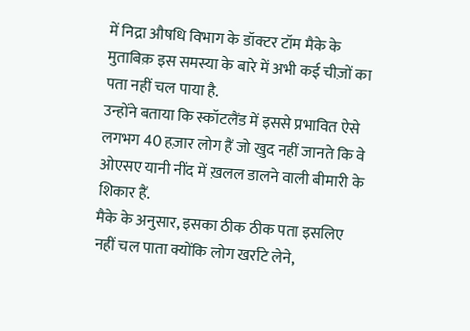में निद्रा औषधि विभाग के डॉक्टर टॉम मैके के मुताबिक़ इस समस्या के बारे में अभी कई चीज़ों का पता नहीं चल पाया है.
उन्होंने बताया कि स्कॉटलैंड में इससे प्रभावित ऐसे लगभग 40 हज़ार लोग हैं जो खुद नहीं जानते कि वे ओएसए यानी नींद में ख़लल डालने वाली बीमारी के शिकार हैं.
मैके के अनुसार, इसका ठीक ठीक पता इसलिए नहीं चल पाता क्योंकि लोग खर्राटे लेने,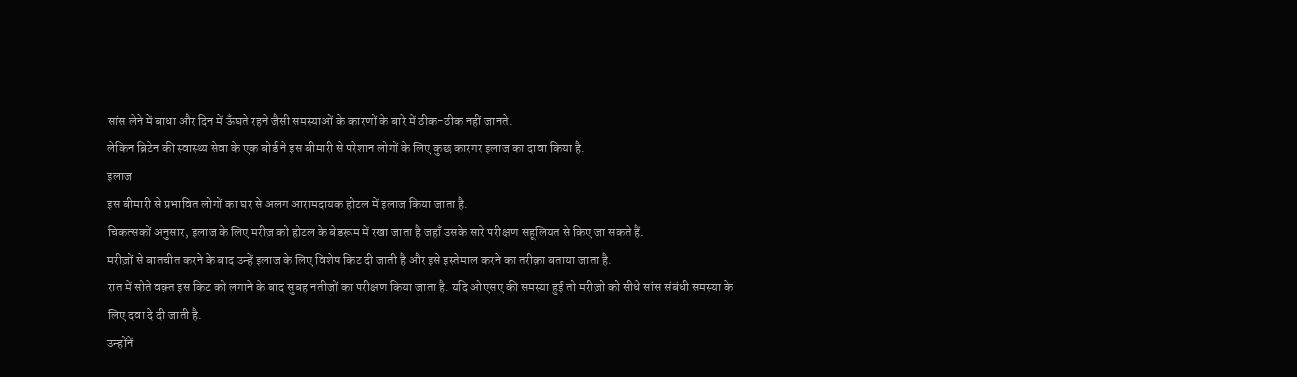सांस लेने में बाधा और दिन में ऊँघते रहने जैसी समस्याओं के कारणों के बारे में ठीक-ठीक नहीं जानते.
लेकिन ब्रिटेन की स्वास्थ्य सेवा के एक बोर्ड ने इस बीमारी से परेशान लोगों के लिए कुछ कारगर इलाज का दावा किया है.
इलाज
इस बीमारी से प्रभावित लोगों का घर से अलग आरामदायक होटल में इलाज किया जाता है.
चिकत्सकों अनुसार, इलाज के लिए मरीज़ को होटल के बेडरूम में रखा जाता है जहाँ उसके सारे परीक्षण सहूलियत से किए जा सकते हैं.
मरीज़ों से बातचीत करने के बाद उन्हें इलाज के लिए विशेष किट दी जाती है और इसे इस्तेमाल करने का तरीक़ा बताया जाता है.
रात में सोते वक़्त इस किट को लगाने के बाद सुबह नतीजों का परीक्षण किया जाता है. यदि ओएसए की समस्या हुई तो मरीज़ो को सीधे सांस संबंधी समस्या के लिए दवा दे दी जाती है.
उन्होंनें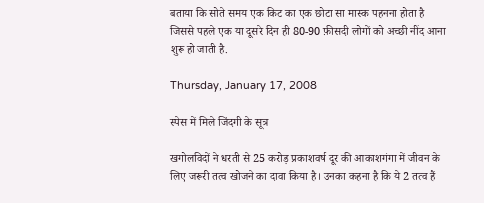बताया कि सोते समय एक किट का एक छोटा सा मास्क पहनना होता है जिससे पहले एक या दूसरे दिन ही 80-90 फ़ीसदी लोगों को अच्छी नींद आना शुरू हो जाती है.

Thursday, January 17, 2008

स्पेस में मिले जिंदगी के सूत्र

खगोलविदों ने धरती से 25 करोड़ प्रकाशवर्ष दूर की आकाशगंगा में जीवन के लिए जरूरी तत्व खोजने का दावा किया है। उनका कहना है कि ये 2 तत्व हैं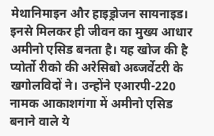मेथानिमाइन और हाइड्रोजन सायनाइड। इनसे मिलकर ही जीवन का मुख्य आधार अमीनो एसिड बनता है। यह खोज की है प्योर्तो रीको की अरेसिबो अब्जर्वेटरी के खगोलविदों ने। उन्होंने एआरपी-220 नामक आकाशगंगा में अमीनो एसिड बनाने वाले ये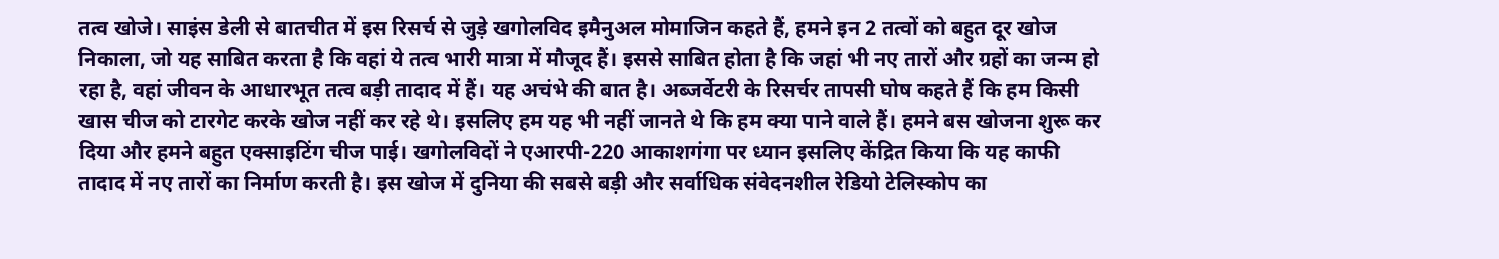तत्व खोजे। साइंस डेली से बातचीत में इस रिसर्च से जुड़े खगोलविद इमैनुअल मोमाजिन कहते हैं, हमने इन 2 तत्वों को बहुत दूर खोज निकाला, जो यह साबित करता है कि वहां ये तत्व भारी मात्रा में मौजूद हैं। इससे साबित होता है कि जहां भी नए तारों और ग्रहों का जन्म हो रहा है, वहां जीवन के आधारभूत तत्व बड़ी तादाद में हैं। यह अचंभे की बात है। अब्जर्वेटरी के रिसर्चर तापसी घोष कहते हैं कि हम किसी खास चीज को टारगेट करके खोज नहीं कर रहे थे। इसलिए हम यह भी नहीं जानते थे कि हम क्या पाने वाले हैं। हमने बस खोजना शुरू कर दिया और हमने बहुत एक्साइटिंग चीज पाई। खगोलविदों ने एआरपी-220 आकाशगंगा पर ध्यान इसलिए केंद्रित किया कि यह काफी तादाद में नए तारों का निर्माण करती है। इस खोज में दुनिया की सबसे बड़ी और सर्वाधिक संवेदनशील रेडियो टेलिस्कोप का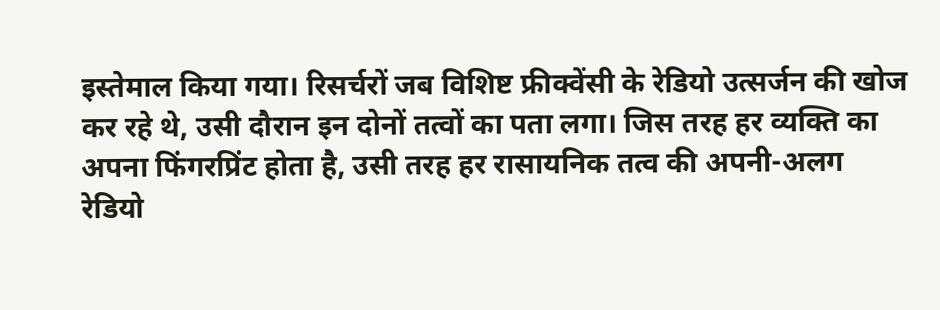इस्तेमाल किया गया। रिसर्चरों जब विशिष्ट फ्रीक्वेंसी के रेडियो उत्सर्जन की खोज कर रहे थे, उसी दौरान इन दोनों तत्वों का पता लगा। जिस तरह हर व्यक्ति का अपना फिंगरप्रिंट होता है, उसी तरह हर रासायनिक तत्व की अपनी-अलग रेडियो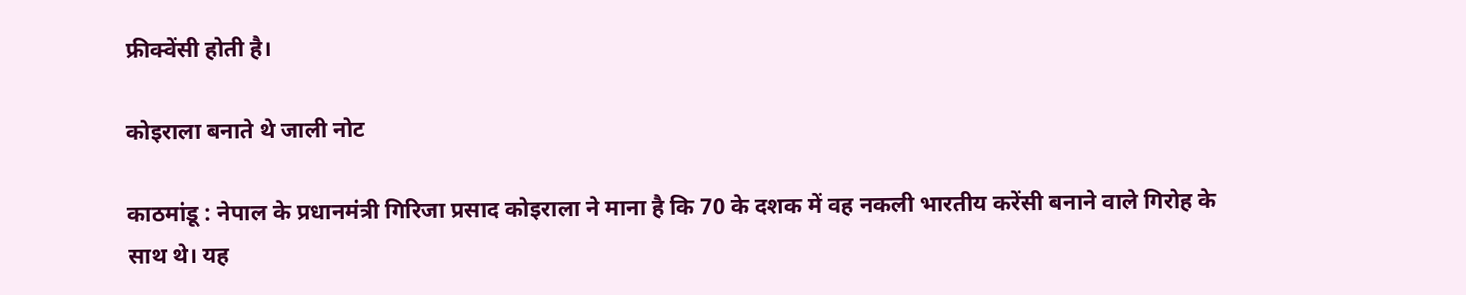फ्रीक्वेंसी होती है।

कोइराला बनाते थे जाली नोट

काठमांडू : नेपाल के प्रधानमंत्री गिरिजा प्रसाद कोइराला ने माना है कि 70 के दशक में वह नकली भारतीय करेंसी बनाने वाले गिरोह के साथ थे। यह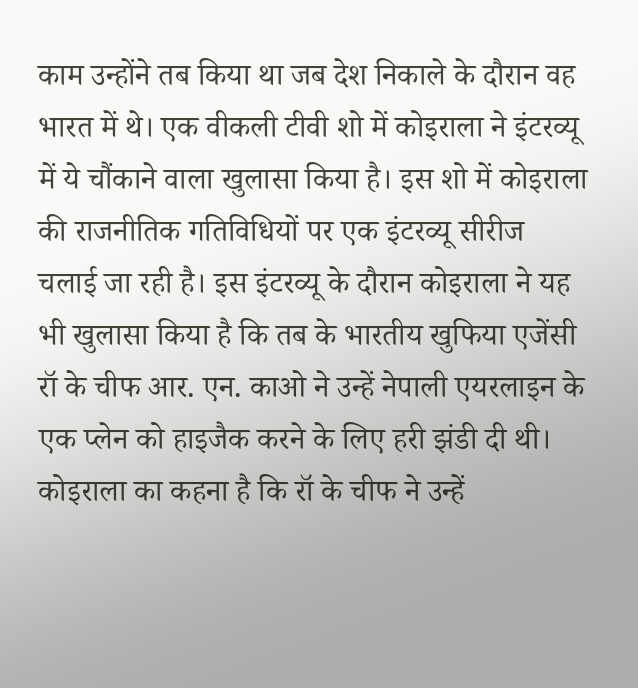काम उन्होंने तब किया था जब देश निकाले के दौरान वह भारत में थे। एक वीकली टीवी शो में कोइराला ने इंटरव्यू में ये चौंकाने वाला खुलासा किया है। इस शो में कोइराला की राजनीतिक गतिविधियों पर एक इंटरव्यू सीरीज चलाई जा रही है। इस इंटरव्यू के दौरान कोइराला ने यह भी खुलासा किया है कि तब के भारतीय खुफिया एजेंसी रॉ के चीफ आर. एन. काओ ने उन्हें नेपाली एयरलाइन के एक प्लेन को हाइजैक करने के लिए हरी झंडी दी थी। कोइराला का कहना है कि रॉ के चीफ ने उन्हें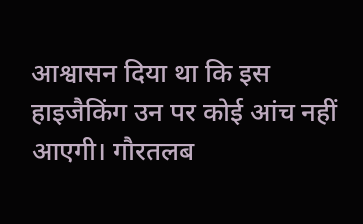आश्वासन दिया था कि इस हाइजैकिंग उन पर कोई आंच नहीं आएगी। गौरतलब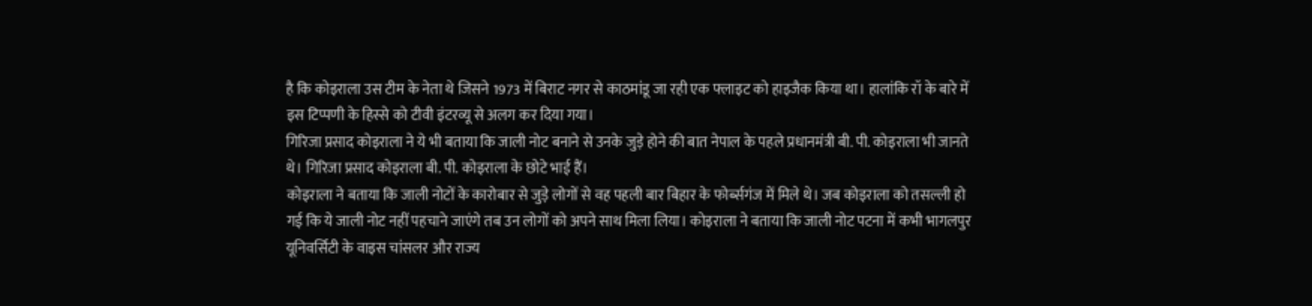है कि कोइराला उस टीम के नेता थे जिसने 1973 में बिराट नगर से काठमांडू जा रही एक फ्लाइट को हाइजैक किया था। हालांकि रॉ के बारे में इस टिप्पणी के हिस्से को टीवी इंटरव्यू से अलग कर दिया गया।
गिरिजा प्रसाद कोइराला ने ये भी बताया कि जाली नोट बनाने से उनके जुड़े होने की बात नेपाल के पहले प्रधानमंत्री बी. पी. कोइराला भी जानते थे। गिरिजा प्रसाद कोइराला बी. पी. कोइराला के छोटे भाई हैं।
कोइराला ने बताया कि जाली नोटों के कारोबार से जुड़े लोगों से वह पहली बार बिहार के फोर्ब्सगंज में मिले थे। जब कोइराला को तसल्ली हो गई कि ये जाली नोट नहीं पहचाने जाएंगे तब उन लोगों को अपने साथ मिला लिया। कोइराला ने बताया कि जाली नोट पटना में कभी भागलपुर यूनिवर्सिटी के वाइस चांसलर और राज्य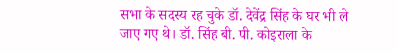सभा के सदस्य रह चुके डॉ. देवेंद्र सिंह के घर भी ले जाए गए थे। डॉ. सिंह बी. पी. कोइराला के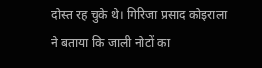दोस्त रह चुके थे। गिरिजा प्रसाद कोइराला ने बताया कि जाली नोटों का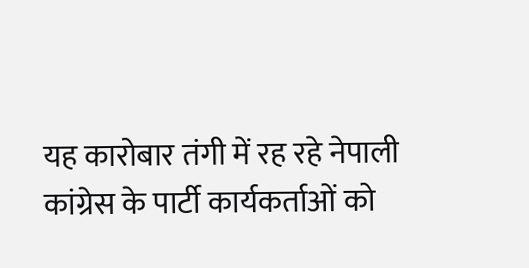यह कारोबार तंगी में रह रहे नेपाली कांग्रेस के पार्टी कार्यकर्ताओं को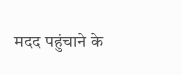मदद पहुंचाने के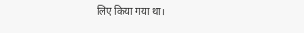लिए किया गया था।